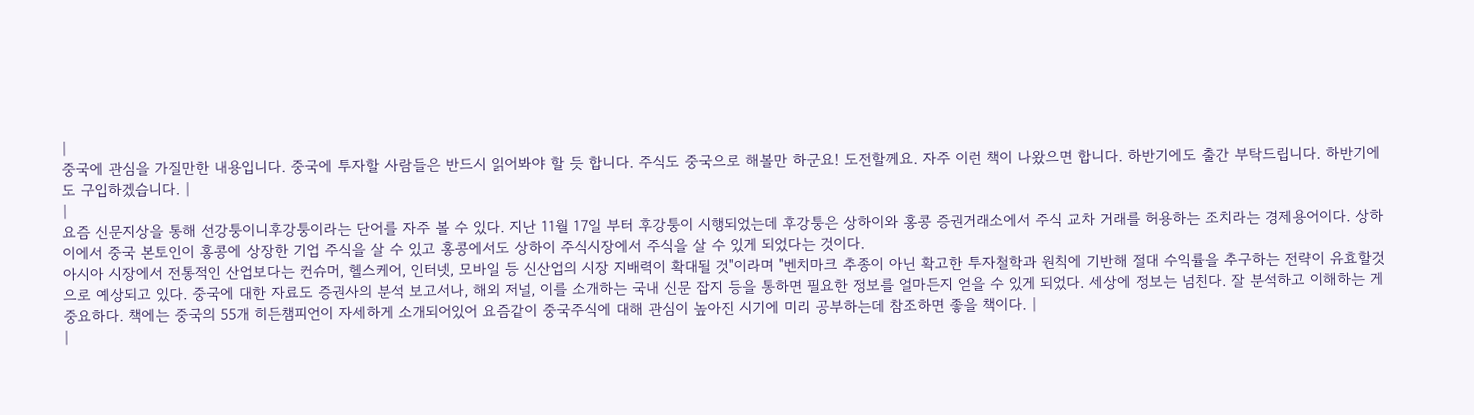|
중국에 관심을 가질만한 내용입니다. 중국에 투자할 사람들은 반드시 읽어봐야 할 듯 합니다. 주식도 중국으로 해볼만 하군요! 도전할께요. 자주 이런 책이 나왔으면 합니다. 하반기에도 출간 부탁드립니다. 하반기에도 구입하겠습니다. |
|
요즘 신문지상을 통해 선강퉁이니후강퉁이라는 단어를 자주 볼 수 있다. 지난 11월 17일 부터 후강퉁이 시행되었는데 후강퉁은 상하이와 홍콩 증권거래소에서 주식 교차 거래를 허용하는 조치라는 경제용어이다. 상하이에서 중국 본토인이 홍콩에 상장한 기업 주식을 살 수 있고 홍콩에서도 상하이 주식시장에서 주식을 살 수 있게 되었다는 것이다.
아시아 시장에서 전통적인 산업보다는 컨슈머, 헬스케어, 인터넷, 모바일 등 신산업의 시장 지배력이 확대될 것"이라며 "벤치마크 추종이 아닌 확고한 투자철학과 원칙에 기반해 절대 수익률을 추구하는 전략이 유효할것으로 예상되고 있다. 중국에 대한 자료도 증권사의 분석 보고서나, 해외 저널, 이를 소개하는 국내 신문 잡지 등을 통하면 필요한 정보를 얼마든지 얻을 수 있게 되었다. 세상에 정보는 넘친다. 잘 분석하고 이해하는 게 중요하다. 책에는 중국의 55개 히든챔피언이 자세하게 소개되어있어 요즘같이 중국주식에 대해 관심이 높아진 시기에 미리 공부하는데 참조하면 좋을 책이다. |
|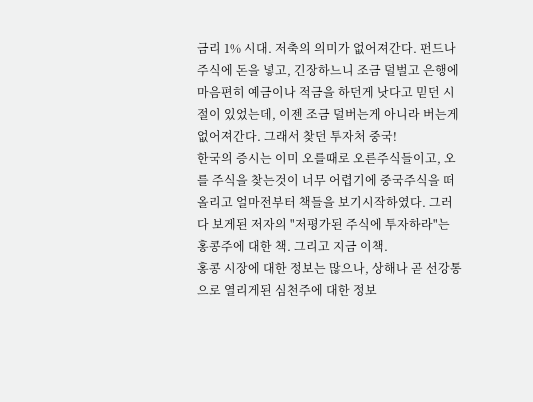금리 1% 시대. 저축의 의미가 없어져간다. 펀드나 주식에 돈을 넣고, 긴장하느니 조금 덜벌고 은행에 마음편히 예금이나 적금을 하던게 낫다고 믿던 시절이 있었는데, 이젠 조금 덜버는게 아니라 버는게 없어져간다. 그래서 찾던 투자처 중국!
한국의 증시는 이미 오를때로 오른주식들이고, 오를 주식을 찾는것이 너무 어렵기에 중국주식을 떠올리고 얼마전부터 책들을 보기시작하였다. 그러다 보게된 저자의 "저평가된 주식에 투자하라"는 홍콩주에 대한 책. 그리고 지금 이책.
홍콩 시장에 대한 정보는 많으나, 상해나 곧 선강통으로 열리게된 심천주에 대한 정보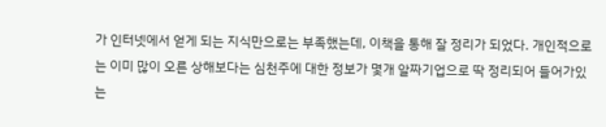가 인터넷에서 얻게 되는 지식만으로는 부족했는데, 이책을 통해 잘 정리가 되었다. 개인적으로는 이미 많이 오른 상해보다는 심천주에 대한 정보가 몇개 알짜기업으로 딱 정리되어 들어가있는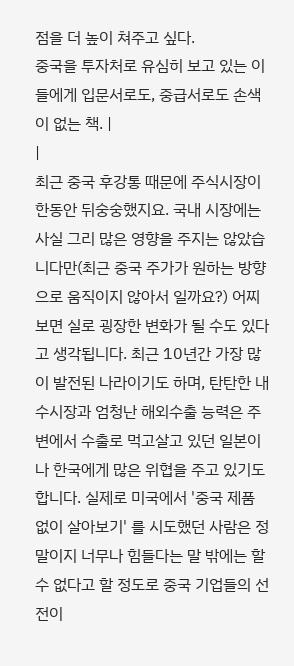점을 더 높이 쳐주고 싶다.
중국을 투자처로 유심히 보고 있는 이들에게 입문서로도, 중급서로도 손색이 없는 책. |
|
최근 중국 후강통 때문에 주식시장이 한동안 뒤숭숭했지요. 국내 시장에는 사실 그리 많은 영향을 주지는 않았습니다만(최근 중국 주가가 원하는 방향으로 움직이지 않아서 일까요?) 어찌보면 실로 굉장한 변화가 될 수도 있다고 생각됩니다. 최근 10년간 가장 많이 발전된 나라이기도 하며, 탄탄한 내수시장과 엄청난 해외수출 능력은 주변에서 수출로 먹고살고 있던 일본이나 한국에게 많은 위협을 주고 있기도 합니다. 실제로 미국에서 '중국 제품 없이 살아보기' 를 시도했던 사람은 정말이지 너무나 힘들다는 말 밖에는 할 수 없다고 할 정도로 중국 기업들의 선전이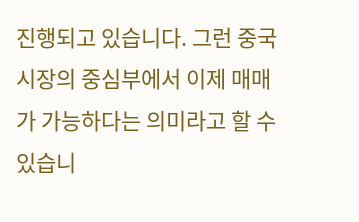진행되고 있습니다. 그런 중국 시장의 중심부에서 이제 매매가 가능하다는 의미라고 할 수 있습니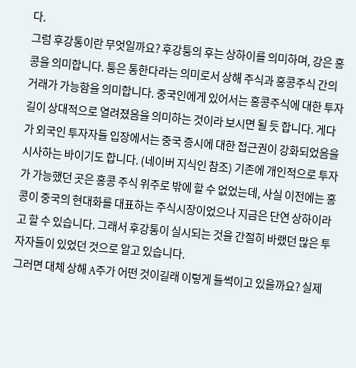다.
그럼 후강통이란 무엇일까요? 후강퉁의 후는 상하이를 의미하며, 강은 홍콩을 의미합니다. 퉁은 통한다라는 의미로서 상해 주식과 홍콩주식 간의 거래가 가능함을 의미합니다. 중국인에게 있어서는 홍콩주식에 대한 투자길이 상대적으로 열려졌음을 의미하는 것이라 보시면 될 듯 합니다. 게다가 외국인 투자자들 입장에서는 중국 증시에 대한 접근권이 강화되었음을 시사하는 바이기도 합니다. (네이버 지식인 참조) 기존에 개인적으로 투자가 가능했던 곳은 홍콩 주식 위주로 밖에 할 수 없었는데, 사실 이전에는 홍콩이 중국의 현대화를 대표하는 주식시장이었으나 지금은 단연 상하이라고 할 수 있습니다. 그래서 후강통이 실시되는 것을 간절히 바랬던 많은 투자자들이 있었던 것으로 알고 있습니다.
그러면 대체 상해 A주가 어떤 것이길래 이렇게 들썩이고 있을까요? 실제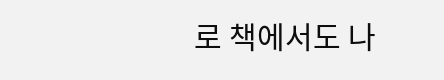로 책에서도 나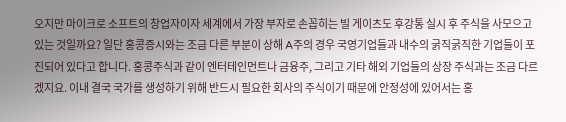오지만 마이크로 소프트의 창업자이자 세계에서 가장 부자로 손꼽히는 빌 게이츠도 후강통 실시 후 주식을 사모으고 있는 것일까요? 일단 홍콩증시와는 조금 다른 부분이 상해 A주의 경우 국영기업들과 내수의 굵직굵직한 기업들이 포진되어 있다고 합니다. 홍콩주식과 같이 엔터테인먼트나 금융주, 그리고 기타 해외 기업들의 상장 주식과는 조금 다르겠지요. 이내 결국 국가를 생성하기 위해 반드시 필요한 회사의 주식이기 때문에 안정성에 있어서는 홍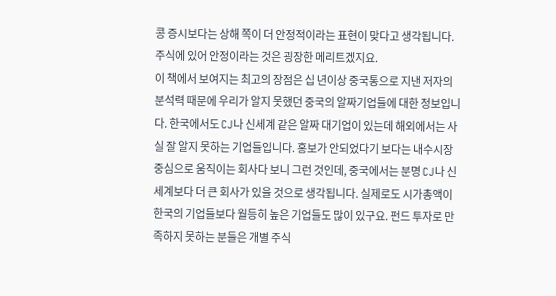콩 증시보다는 상해 쪽이 더 안정적이라는 표현이 맞다고 생각됩니다. 주식에 있어 안정이라는 것은 굉장한 메리트겠지요.
이 책에서 보여지는 최고의 장점은 십 년이상 중국통으로 지낸 저자의 분석력 때문에 우리가 알지 못했던 중국의 알짜기업들에 대한 정보입니다. 한국에서도 CJ나 신세계 같은 알짜 대기업이 있는데 해외에서는 사실 잘 알지 못하는 기업들입니다. 홍보가 안되었다기 보다는 내수시장 중심으로 움직이는 회사다 보니 그런 것인데, 중국에서는 분명 CJ나 신세계보다 더 큰 회사가 있을 것으로 생각됩니다. 실제로도 시가총액이 한국의 기업들보다 월등히 높은 기업들도 많이 있구요. 펀드 투자로 만족하지 못하는 분들은 개별 주식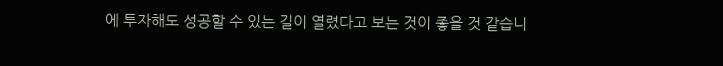에 투자해도 성공할 수 있는 길이 열렸다고 보는 것이 좋을 것 같습니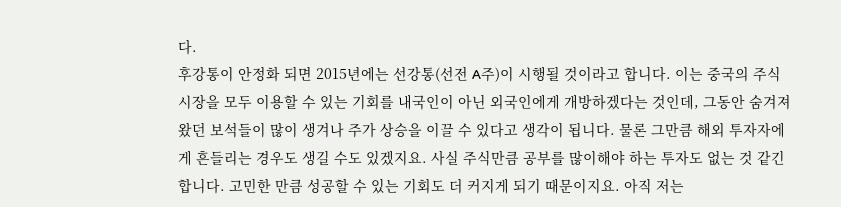다.
후강통이 안정화 되면 2015년에는 선강통(선전 A주)이 시행될 것이라고 합니다. 이는 중국의 주식시장을 모두 이용할 수 있는 기회를 내국인이 아닌 외국인에게 개방하겠다는 것인데, 그동안 숨겨져왔던 보석들이 많이 생겨나 주가 상승을 이끌 수 있다고 생각이 됩니다. 물론 그만큼 해외 투자자에게 흔들리는 경우도 생길 수도 있겠지요. 사실 주식만큼 공부를 많이해야 하는 투자도 없는 것 같긴 합니다. 고민한 만큼 성공할 수 있는 기회도 더 커지게 되기 때문이지요. 아직 저는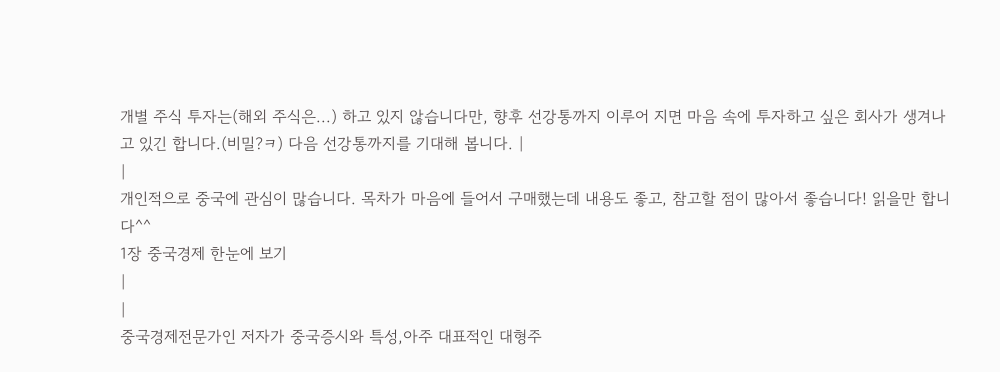개별 주식 투자는(해외 주식은...) 하고 있지 않습니다만, 향후 선강통까지 이루어 지면 마음 속에 투자하고 싶은 회사가 생겨나고 있긴 합니다.(비밀?ㅋ) 다음 선강통까지를 기대해 봅니다. |
|
개인적으로 중국에 관심이 많습니다. 목차가 마음에 들어서 구매했는데 내용도 좋고, 참고할 점이 많아서 좋습니다! 읽을만 합니다^^
1장 중국경제 한눈에 보기
|
|
중국경제전문가인 저자가 중국증시와 특성,아주 대표적인 대형주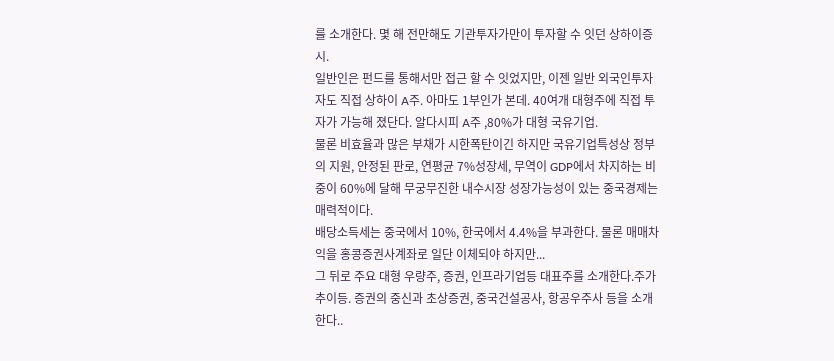를 소개한다. 몇 해 전만해도 기관투자가만이 투자할 수 잇던 상하이증시.
일반인은 펀드를 통해서만 접근 할 수 잇었지만, 이젠 일반 외국인투자자도 직접 상하이 A주. 아마도 1부인가 본데. 40여개 대형주에 직접 투자가 가능해 졌단다. 알다시피 A주 ,80%가 대형 국유기업.
물론 비효율과 많은 부채가 시한폭탄이긴 하지만 국유기업특성상 정부의 지원, 안정된 판로, 연평균 7%성장세, 무역이 GDP에서 차지하는 비중이 60%에 달해 무궁무진한 내수시장 성장가능성이 있는 중국경제는 매력적이다.
배당소득세는 중국에서 10%, 한국에서 4.4%을 부과한다. 물론 매매차익을 홍콩증권사계좌로 일단 이체되야 하지만...
그 뒤로 주요 대형 우량주, 증권, 인프라기업등 대표주를 소개한다.주가 추이등. 증권의 중신과 초상증권, 중국건설공사, 항공우주사 등을 소개한다..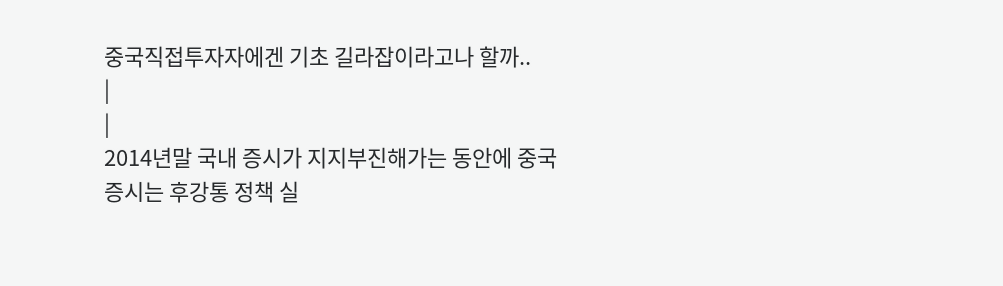중국직접투자자에겐 기초 길라잡이라고나 할까..
|
|
2014년말 국내 증시가 지지부진해가는 동안에 중국 증시는 후강통 정책 실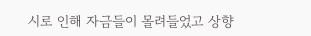시로 인해 자금들이 몰려들었고 상향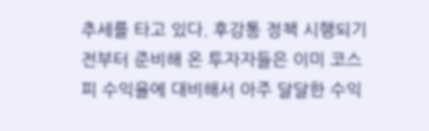추세를 타고 있다. 후강통 정책 시행되기 전부터 준비해 온 투자자들은 이미 코스피 수익율에 대비해서 아주 달달한 수익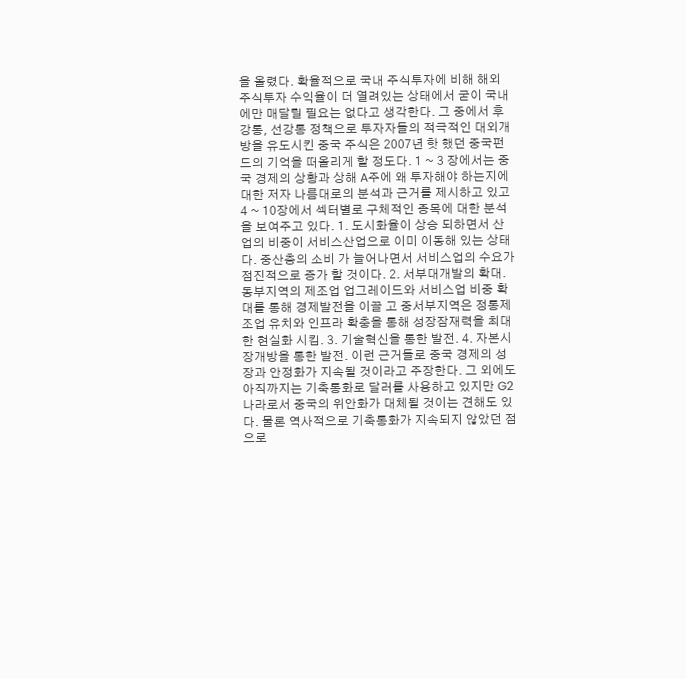을 올렸다. 확율적으로 국내 주식투자에 비해 해외 주식투자 수익율이 더 열려있는 상태에서 굳이 국내에만 매달릴 필요는 없다고 생각한다. 그 중에서 후강통, 선강통 정책으로 투자자들의 적극적인 대외개방을 유도시킨 중국 주식은 2007년 핫 했던 중국펀드의 기억을 떠올리게 할 정도다. 1 ~ 3 장에서는 중국 경제의 상황과 상해 A주에 왜 투자해야 하는지에 대한 저자 나름대로의 분석과 근거를 제시하고 있고 4 ~ 10장에서 섹터별로 구체적인 종목에 대한 분석을 보여주고 있다. 1. 도시화율이 상승 되하면서 산업의 비중이 서비스산업으로 이미 이동해 있는 상태다. 중산층의 소비 가 늘어나면서 서비스업의 수요가 점진적으로 증가 할 것이다. 2. 서부대개발의 확대. 동부지역의 제조업 업그레이드와 서비스업 비중 확대를 통해 경제발전을 이끌 고 중서부지역은 정통제조업 유치와 인프라 확충을 통해 성장잠재력을 최대한 현실화 시킴. 3. 기술혁신을 통한 발전. 4. 자본시장개방을 통한 발전. 이런 근거들로 중국 경제의 성장과 안정화가 지속될 것이라고 주장한다. 그 외에도 아직까지는 기축통화로 달러를 사용하고 있지만 G2 나라로서 중국의 위안화가 대체될 것이는 견해도 있다. 물론 역사적으로 기축통화가 지속되지 않았던 점으로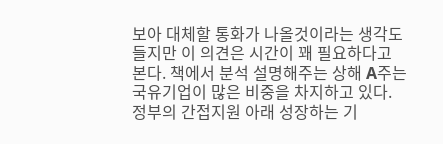보아 대체할 통화가 나올것이라는 생각도 들지만 이 의견은 시간이 꽤 필요하다고 본다. 책에서 분석 설명해주는 상해 A주는 국유기업이 많은 비중을 차지하고 있다. 정부의 간접지원 아래 성장하는 기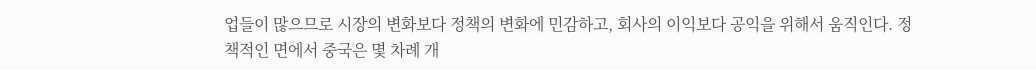업들이 많으므로 시장의 변화보다 정책의 변화에 민감하고, 회사의 이익보다 공익을 위해서 움직인다. 정책적인 면에서 중국은 몇 차례 개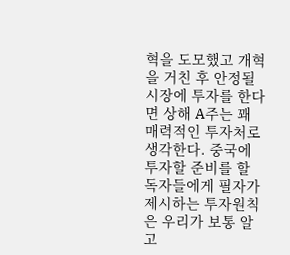혁을 도모했고 개혁을 거친 후 안정될 시장에 투자를 한다면 상해 A주는 꽤 매력적인 투자처로 생각한다. 중국에 투자할 준비를 할 독자들에게 필자가 제시하는 투자원칙은 우리가 보통 알고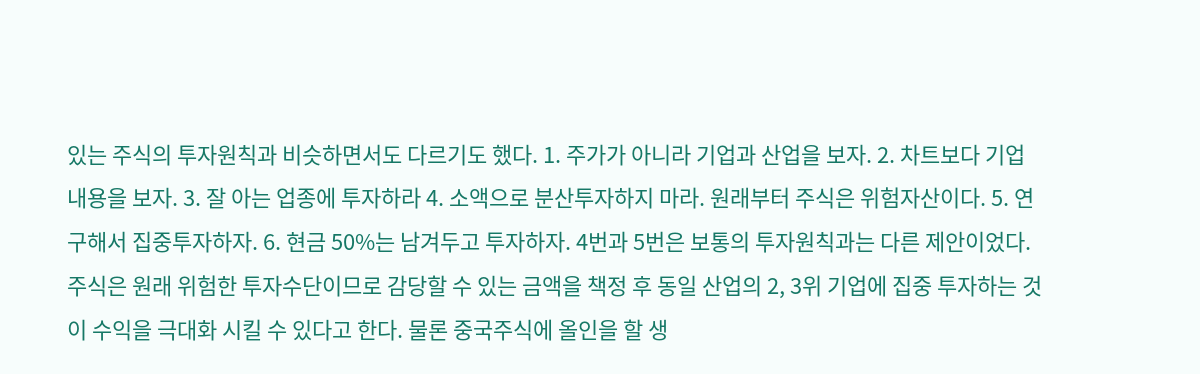있는 주식의 투자원칙과 비슷하면서도 다르기도 했다. 1. 주가가 아니라 기업과 산업을 보자. 2. 차트보다 기업 내용을 보자. 3. 잘 아는 업종에 투자하라 4. 소액으로 분산투자하지 마라. 원래부터 주식은 위험자산이다. 5. 연구해서 집중투자하자. 6. 현금 50%는 남겨두고 투자하자. 4번과 5번은 보통의 투자원칙과는 다른 제안이었다. 주식은 원래 위험한 투자수단이므로 감당할 수 있는 금액을 책정 후 동일 산업의 2, 3위 기업에 집중 투자하는 것이 수익을 극대화 시킬 수 있다고 한다. 물론 중국주식에 올인을 할 생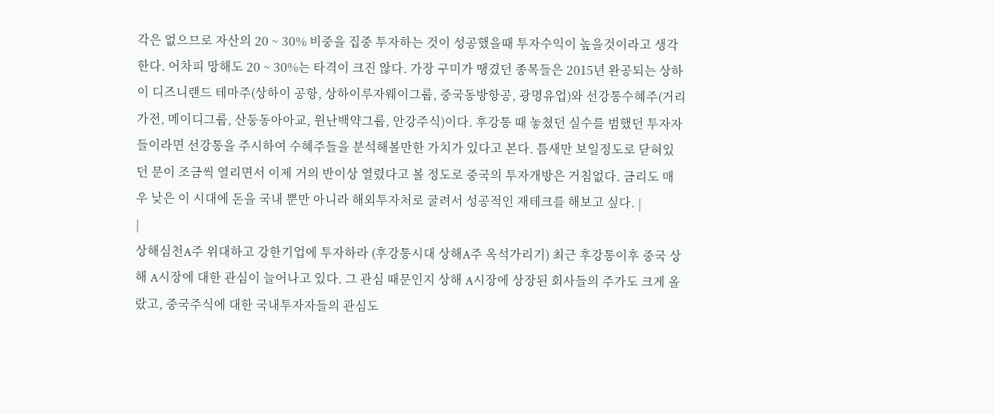각은 없으므로 자산의 20 ~ 30% 비중을 집중 투자하는 것이 성공했을때 투자수익이 높을것이라고 생각한다. 어차피 망해도 20 ~ 30%는 타격이 크진 않다. 가장 구미가 땡겼던 종목들은 2015년 완공되는 상하이 디즈니랜드 테마주(상하이 공항, 상하이루자웨이그룹, 중국동방항공, 광명유업)와 선강통수혜주(거리가전, 메이디그룹, 산둥동아아교, 윈난백약그룹, 안강주식)이다. 후강통 때 놓쳤던 실수를 범했던 투자자들이라면 선강통을 주시하여 수혜주들을 분석해볼만한 가치가 있다고 본다. 틈새만 보일정도로 닫혀있던 문이 조금씩 열리면서 이제 거의 반이상 열렸다고 볼 정도로 중국의 투자개방은 거침없다. 금리도 매우 낮은 이 시대에 돈을 국내 뿐만 아니라 해외투자처로 굴려서 성공적인 재테크를 해보고 싶다. |
|
상해심천A주 위대하고 강한기업에 투자하라 (후강통시대 상해A주 옥석가리기) 최근 후강통이후 중국 상해 A시장에 대한 관심이 늘어나고 있다. 그 관심 때문인지 상해 A시장에 상장된 회사들의 주가도 크게 올랐고, 중국주식에 대한 국내투자자들의 관심도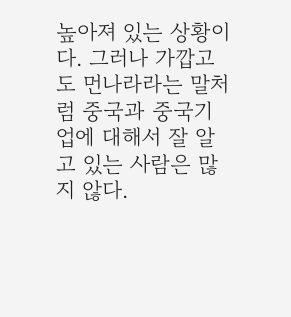높아져 있는 상황이다. 그러나 가깝고도 먼나라라는 말처럼 중국과 중국기업에 대해서 잘 알고 있는 사람은 많지 않다.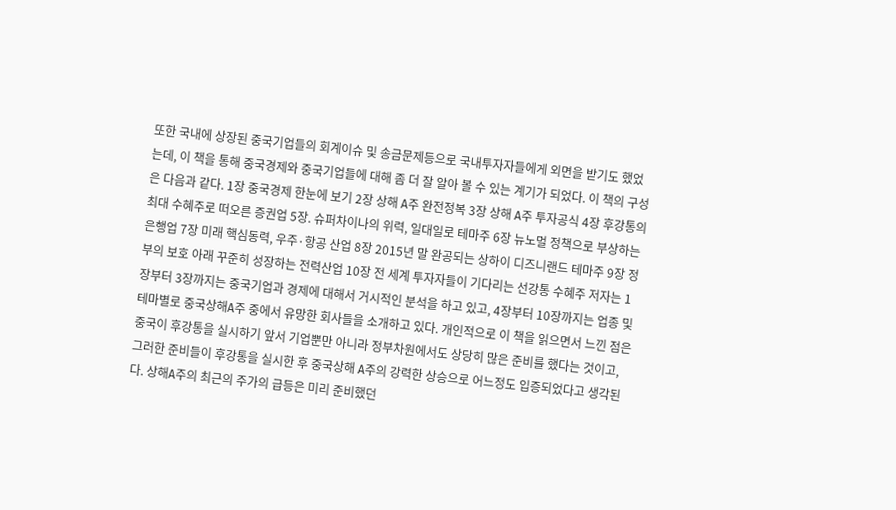또한 국내에 상장된 중국기업들의 회계이슈 및 송금문제등으로 국내투자자들에게 외면을 받기도 했었는데, 이 책을 통해 중국경제와 중국기업들에 대해 좀 더 잘 알아 볼 수 있는 계기가 되었다. 이 책의 구성은 다음과 같다. 1장 중국경제 한눈에 보기 2장 상해 A주 완전정복 3장 상해 A주 투자공식 4장 후강통의 최대 수혜주로 떠오른 증권업 5장. 슈퍼차이나의 위력, 일대일로 테마주 6장 뉴노멀 정책으로 부상하는 은행업 7장 미래 핵심동력, 우주·항공 산업 8장 2015년 말 완공되는 상하이 디즈니랜드 테마주 9장 정부의 보호 아래 꾸준히 성장하는 전력산업 10장 전 세계 투자자들이 기다리는 선강통 수혜주 저자는 1장부터 3장까지는 중국기업과 경제에 대해서 거시적인 분석을 하고 있고, 4장부터 10장까지는 업종 및 테마별로 중국상해A주 중에서 유망한 회사들을 소개하고 있다. 개인적으로 이 책을 읽으면서 느낀 점은 중국이 후강통을 실시하기 앞서 기업뿐만 아니라 정부차원에서도 상당히 많은 준비를 했다는 것이고, 그러한 준비들이 후강통을 실시한 후 중국상해 A주의 강력한 상승으로 어느정도 입증되었다고 생각된다. 상해A주의 최근의 주가의 급등은 미리 준비했던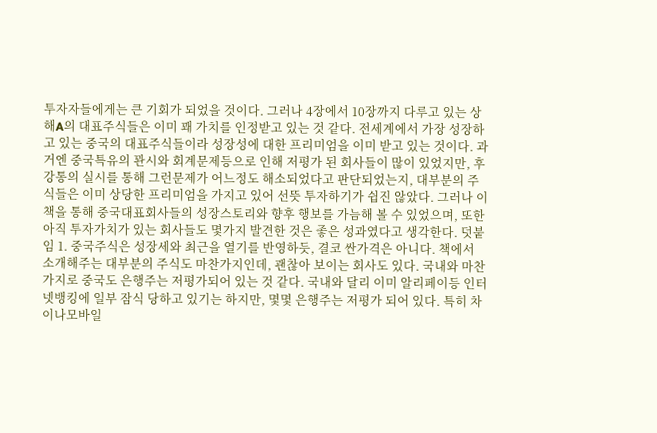투자자들에게는 큰 기회가 되었을 것이다. 그러나 4장에서 10장까지 다루고 있는 상해A의 대표주식들은 이미 꽤 가치를 인정받고 있는 것 같다. 전세계에서 가장 성장하고 있는 중국의 대표주식들이라 성장성에 대한 프리미엄을 이미 받고 있는 것이다. 과거엔 중국특유의 꽌시와 회계문제등으로 인해 저평가 된 회사들이 많이 있었지만, 후강통의 실시를 통해 그런문제가 어느정도 해소되었다고 판단되었는지, 대부분의 주식들은 이미 상당한 프리미엄을 가지고 있어 선뜻 투자하기가 쉽진 않았다. 그러나 이 책을 통해 중국대표회사들의 성장스토리와 향후 행보를 가늠해 볼 수 있었으며, 또한 아직 투자가치가 있는 회사들도 몇가지 발견한 것은 좋은 성과였다고 생각한다. 덧붙임 1. 중국주식은 성장세와 최근을 열기를 반영하듯, 결코 싼가격은 아니다. 책에서 소개해주는 대부분의 주식도 마찬가지인데, 괜찮아 보이는 회사도 있다. 국내와 마찬가지로 중국도 은행주는 저평가되어 있는 것 같다. 국내와 달리 이미 알리페이등 인터넷뱅킹에 일부 잠식 당하고 있기는 하지만, 몇몇 은행주는 저평가 되어 있다. 특히 차이나모바일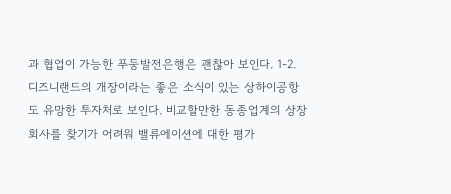과 협업이 가능한 푸둥발전은행은 괜찮아 보인다. 1-2. 디즈니랜드의 개장이라는 좋은 소식이 있는 상하이공항도 유망한 투자처로 보인다. 비교할만한 동종업계의 상장회사를 찾기가 어려워 밸류에이션에 대한 평가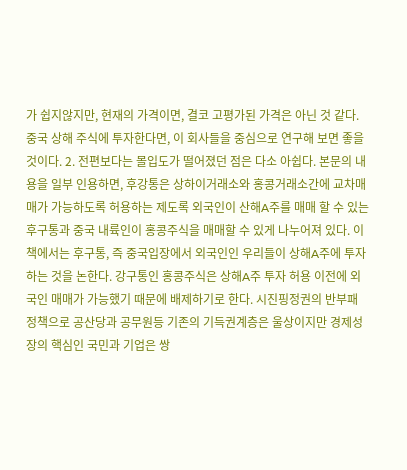가 쉽지않지만, 현재의 가격이면, 결코 고평가된 가격은 아닌 것 같다. 중국 상해 주식에 투자한다면, 이 회사들을 중심으로 연구해 보면 좋을 것이다. 2. 전편보다는 몰입도가 떨어졌던 점은 다소 아쉽다. 본문의 내용을 일부 인용하면, 후강통은 상하이거래소와 홍콩거래소간에 교차매매가 가능하도록 허용하는 제도록 외국인이 산해A주를 매매 할 수 있는 후구통과 중국 내륙인이 홍콩주식을 매매할 수 있게 나누어져 있다. 이 책에서는 후구통, 즉 중국입장에서 외국인인 우리들이 상해A주에 투자하는 것을 논한다. 강구통인 홍콩주식은 상해A주 투자 허용 이전에 외국인 매매가 가능했기 때문에 배제하기로 한다. 시진핑정권의 반부패 정책으로 공산당과 공무원등 기존의 기득권계층은 울상이지만 경제성장의 핵심인 국민과 기업은 쌍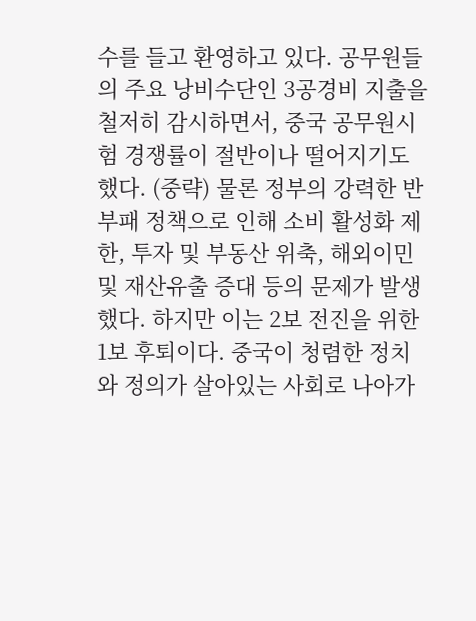수를 들고 환영하고 있다. 공무원들의 주요 낭비수단인 3공경비 지출을 철저히 감시하면서, 중국 공무원시험 경쟁률이 절반이나 떨어지기도 했다. (중략) 물론 정부의 강력한 반부패 정책으로 인해 소비 활성화 제한, 투자 및 부동산 위축, 해외이민 및 재산유출 증대 등의 문제가 발생했다. 하지만 이는 2보 전진을 위한 1보 후퇴이다. 중국이 청렴한 정치와 정의가 살아있는 사회로 나아가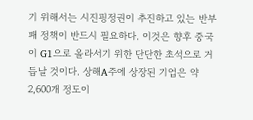기 위해서는 시진핑정권이 추진하고 있는 반부패 정책이 반드시 필요하다. 이것은 향후 중국이 G1으로 올라서기 위한 단단한 초석으로 거듭날 것이다. 상해A주에 상장된 기업은 약 2,600개 정도이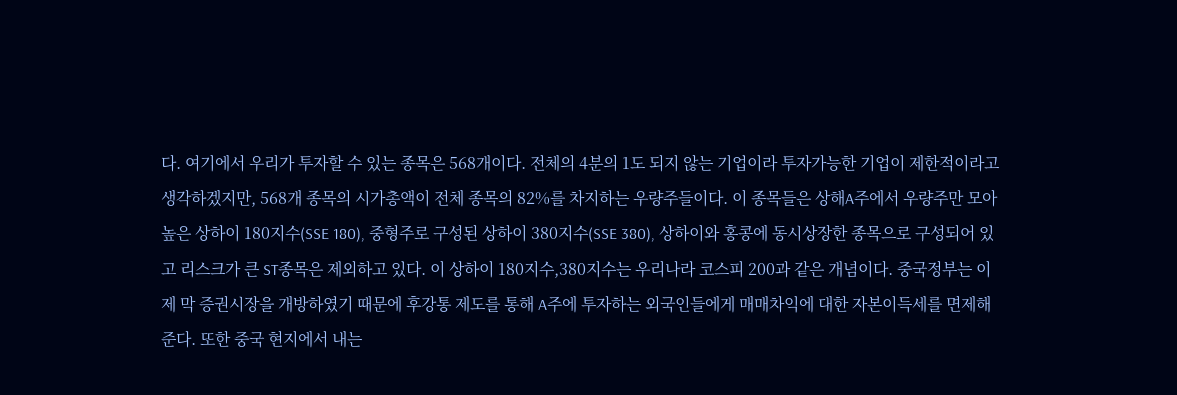다. 여기에서 우리가 투자할 수 있는 종목은 568개이다. 전체의 4분의 1도 되지 않는 기업이라 투자가능한 기업이 제한적이라고 생각하겠지만, 568개 종목의 시가총액이 전체 종목의 82%를 차지하는 우량주들이다. 이 종목들은 상해A주에서 우량주만 모아 높은 상하이 180지수(SSE 180), 중형주로 구성된 상하이 380지수(SSE 380), 상하이와 홍콩에 동시상장한 종목으로 구성되어 있고 리스크가 큰 ST종목은 제외하고 있다. 이 상하이 180지수,380지수는 우리나라 코스피 200과 같은 개념이다. 중국정부는 이제 막 증권시장을 개방하였기 때문에 후강통 제도를 통해 A주에 투자하는 외국인들에게 매매차익에 대한 자본이득세를 면제해준다. 또한 중국 현지에서 내는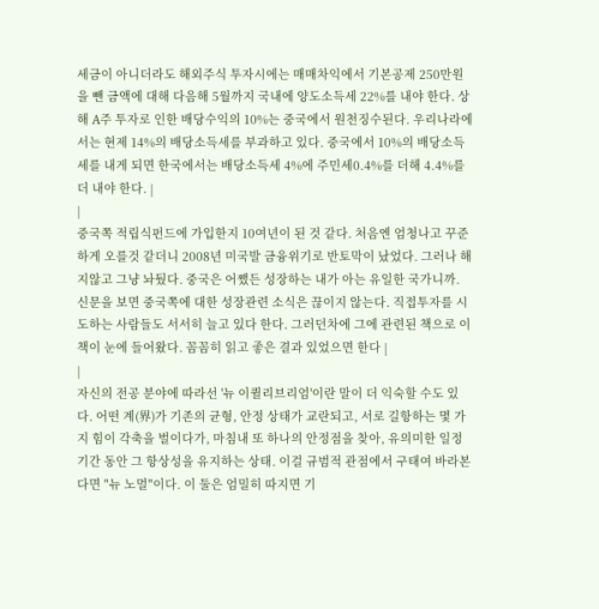세금이 아니더라도 해외주식 투자시에는 매매차익에서 기본공제 250만원을 뺀 금액에 대해 다음해 5월까지 국내에 양도소득세 22%를 내야 한다. 상해 A주 투자로 인한 배당수익의 10%는 중국에서 원천징수된다. 우리나라에서는 현제 14%의 배당소득세를 부과하고 있다. 중국에서 10%의 배당소득세를 내게 되면 한국에서는 배당소득세 4%에 주민세0.4%를 더해 4.4%를 더 내야 한다. |
|
중국쪽 적립식펀드에 가입한지 10여년이 된 것 같다. 처음엔 엄청나고 꾸준하게 오를것 같더니 2008년 미국발 금융위기로 반토막이 났었다. 그러나 해지않고 그냥 놔뒀다. 중국은 어쨌든 성장하는 내가 아는 유일한 국가니까. 신문을 보면 중국쪽에 대한 성장관련 소식은 끊이지 않는다. 직접투자를 시도하는 사람들도 서서히 늘고 있다 한다. 그러던차에 그에 관련된 책으로 이 책이 눈에 들어왔다. 꼼꼼히 읽고 좋은 결과 있었으면 한다 |
|
자신의 전공 분야에 따라선 '뉴 이퀼리브리엄'이란 말이 더 익숙할 수도 있다. 어떤 계(界)가 기존의 균형, 안정 상태가 교란되고, 서로 길항하는 몇 가지 힘이 각축을 벌이다가, 마침내 또 하나의 안정점을 찾아, 유의미한 일정 기간 동안 그 항상성을 유지하는 상태. 이걸 규범적 관점에서 구태여 바라본다면 "뉴 노멀"이다. 이 둘은 엄밀히 따지면 기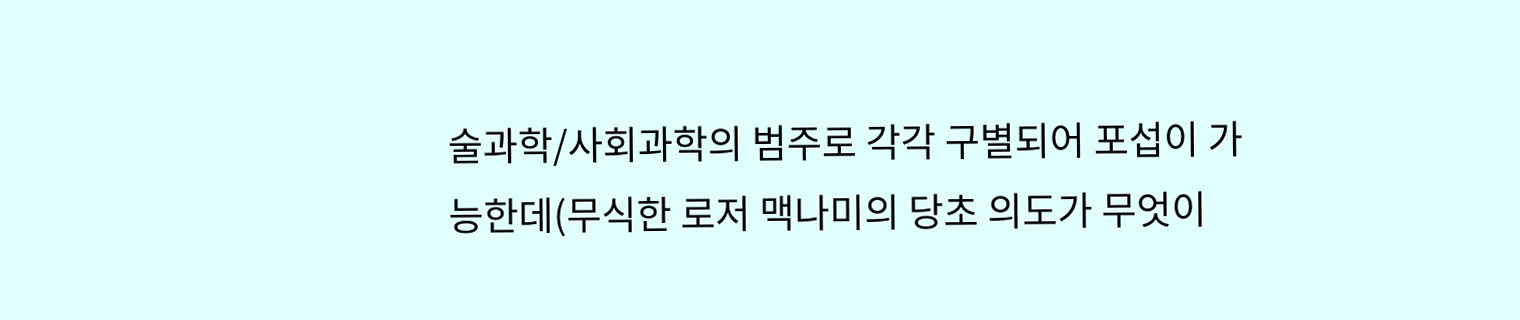술과학/사회과학의 범주로 각각 구별되어 포섭이 가능한데(무식한 로저 맥나미의 당초 의도가 무엇이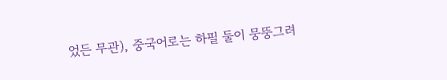었든 무관), 중국어로는 하필 둘이 뭉뚱그려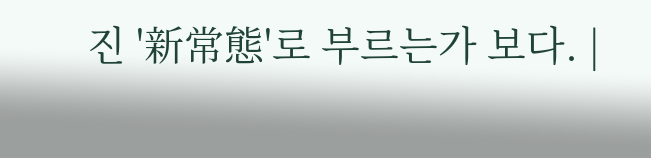진 '新常態'로 부르는가 보다. |